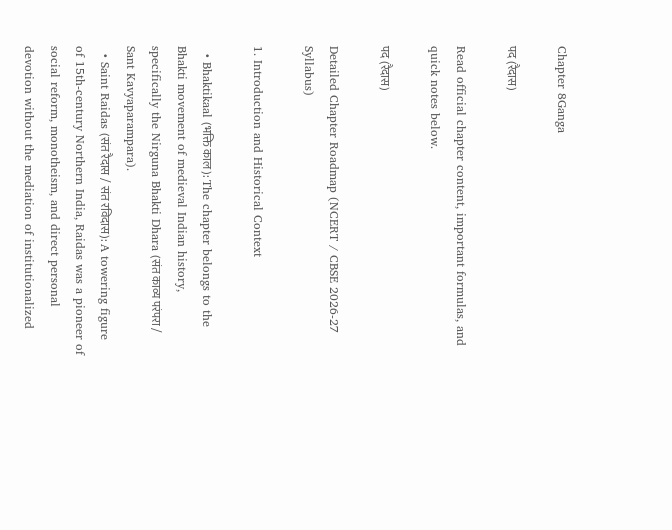Chapter 8Ganga

पद (रैदास)

Read official chapter content, important formulas, and quick notes below.

पद (रैदास)

Detailed Chapter Roadmap (NCERT / CBSE 2026-27 Syllabus)

1. Introduction and Historical Context

  • Bhaktikaal (भक्ति काल): The chapter belongs to the Bhakti movement of medieval Indian history, specifically the Nirguna Bhakti Dhara (संत काव्य परंपरा / Sant Kavyaparampara).
  • Saint Raidas (संत रैदास / संत रविदास): A towering figure of 15th-century Northern India, Raidas was a pioneer of social reform, monotheism, and direct personal devotion without the mediation of institutionalized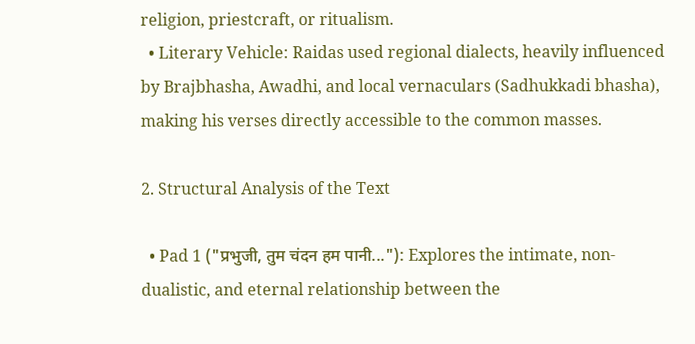religion, priestcraft, or ritualism.
  • Literary Vehicle: Raidas used regional dialects, heavily influenced by Brajbhasha, Awadhi, and local vernaculars (Sadhukkadi bhasha), making his verses directly accessible to the common masses.

2. Structural Analysis of the Text

  • Pad 1 ("प्रभुजी, तुम चंदन हम पानी..."): Explores the intimate, non-dualistic, and eternal relationship between the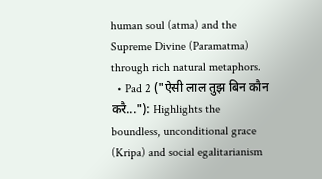human soul (atma) and the Supreme Divine (Paramatma) through rich natural metaphors.
  • Pad 2 ("ऐसी लाल तुझ बिन कौन करै..."): Highlights the boundless, unconditional grace (Kripa) and social egalitarianism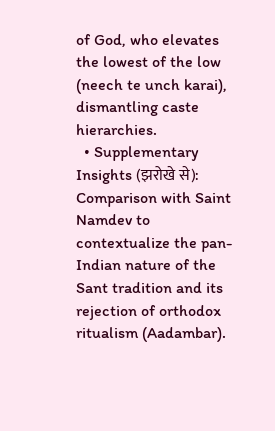of God, who elevates the lowest of the low (neech te unch karai), dismantling caste hierarchies.
  • Supplementary Insights (झरोखे से): Comparison with Saint Namdev to contextualize the pan-Indian nature of the Sant tradition and its rejection of orthodox ritualism (Aadambar).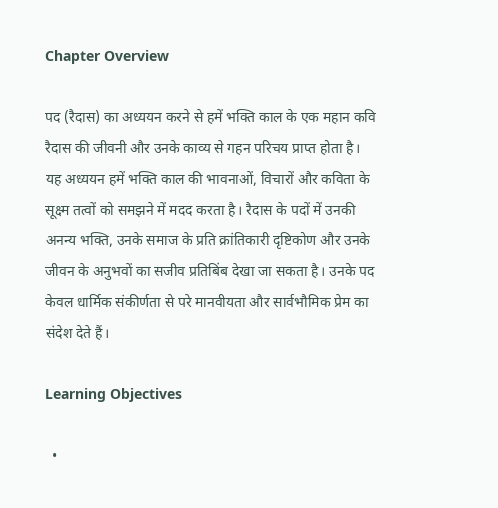Chapter Overview

पद (रैदास) का अध्ययन करने से हमें भक्ति काल के एक महान कवि रैदास की जीवनी और उनके काव्य से गहन परिचय प्राप्त होता है। यह अध्ययन हमें भक्ति काल की भावनाओं, विचारों और कविता के सूक्ष्म तत्वों को समझने में मदद करता है। रैदास के पदों में उनकी अनन्य भक्ति, उनके समाज के प्रति क्रांतिकारी दृष्टिकोण और उनके जीवन के अनुभवों का सजीव प्रतिबिंब देखा जा सकता है। उनके पद केवल धार्मिक संकीर्णता से परे मानवीयता और सार्वभौमिक प्रेम का संदेश देते हैं।

Learning Objectives

  •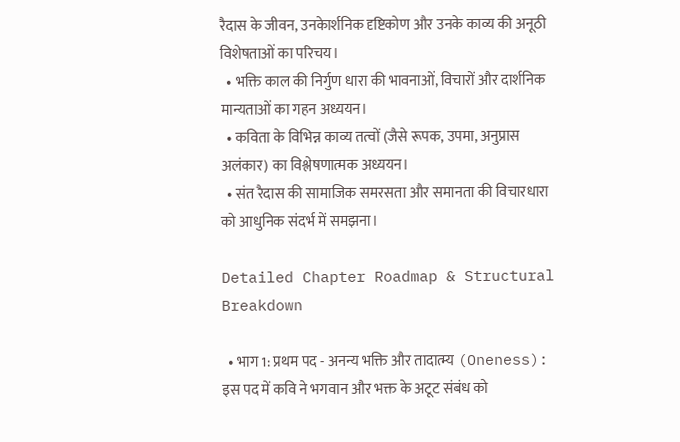रैदास के जीवन, उनकेार्शनिक दृष्टिकोण और उनके काव्य की अनूठी विशेषताओं का परिचय।
  • भक्ति काल की निर्गुण धारा की भावनाओं, विचारों और दार्शनिक मान्यताओं का गहन अध्ययन।
  • कविता के विभिन्न काव्य तत्वों (जैसे रूपक, उपमा, अनुप्रास अलंकार) का विश्लेषणात्मक अध्ययन।
  • संत रैदास की सामाजिक समरसता और समानता की विचारधारा को आधुनिक संदर्भ में समझना।

Detailed Chapter Roadmap & Structural Breakdown

  • भाग 1: प्रथम पद - अनन्य भक्ति और तादात्म्य (Oneness): इस पद में कवि ने भगवान और भक्त के अटूट संबंध को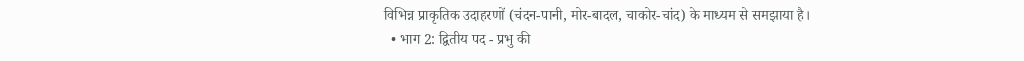विभिन्न प्राकृतिक उदाहरणों (चंदन-पानी, मोर-बादल, चाकोर-चांद) के माध्यम से समझाया है।
  • भाग 2: द्वितीय पद - प्रभु की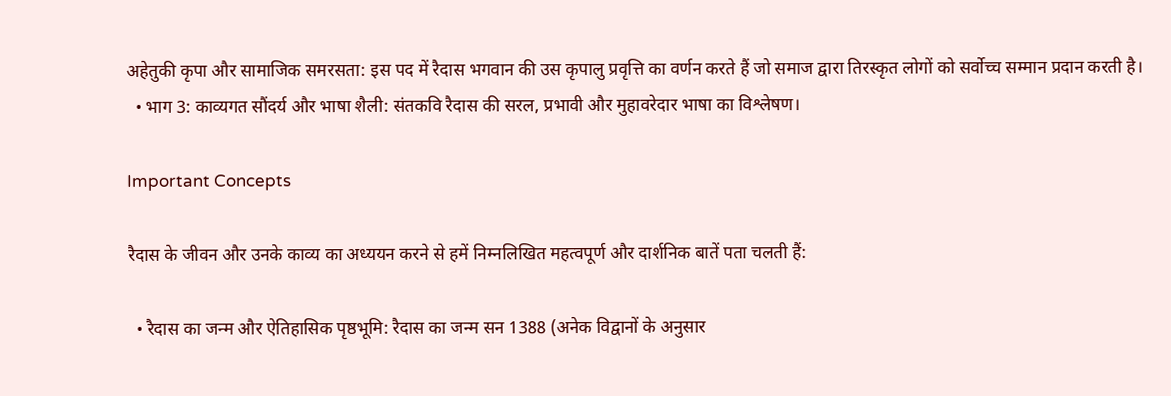अहेतुकी कृपा और सामाजिक समरसता: इस पद में रैदास भगवान की उस कृपालु प्रवृत्ति का वर्णन करते हैं जो समाज द्वारा तिरस्कृत लोगों को सर्वोच्च सम्मान प्रदान करती है।
  • भाग 3: काव्यगत सौंदर्य और भाषा शैली: संतकवि रैदास की सरल, प्रभावी और मुहावरेदार भाषा का विश्लेषण।

Important Concepts

रैदास के जीवन और उनके काव्य का अध्ययन करने से हमें निम्नलिखित महत्वपूर्ण और दार्शनिक बातें पता चलती हैं:

  • रैदास का जन्म और ऐतिहासिक पृष्ठभूमि: रैदास का जन्म सन 1388 (अनेक विद्वानों के अनुसार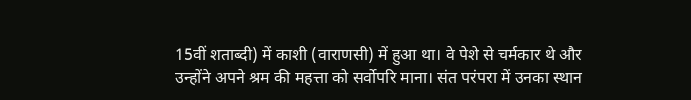15वीं शताब्दी) में काशी (वाराणसी) में हुआ था। वे पेशे से चर्मकार थे और उन्होंने अपने श्रम की महत्ता को सर्वोपरि माना। संत परंपरा में उनका स्थान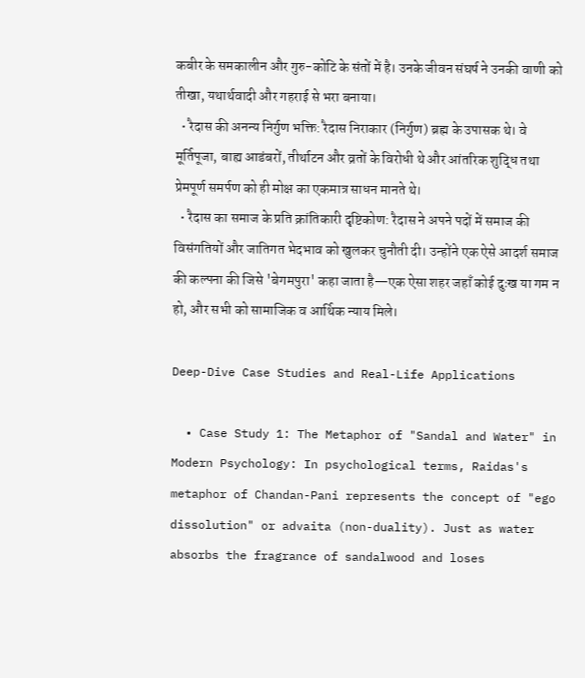कबीर के समकालीन और गुरु-कोटि के संतों में है। उनके जीवन संघर्ष ने उनकी वाणी को तीखा, यथार्थवादी और गहराई से भरा बनाया।
  • रैदास की अनन्य निर्गुण भक्ति: रैदास निराकार (निर्गुण) ब्रह्म के उपासक थे। वे मूर्तिपूजा, बाह्य आडंबरों, तीर्थाटन और व्रतों के विरोधी थे और आंतरिक शुद्धि तथा प्रेमपूर्ण समर्पण को ही मोक्ष का एकमात्र साधन मानते थे।
  • रैदास का समाज के प्रति क्रांतिकारी दृष्टिकोण: रैदास ने अपने पदों में समाज की विसंगतियों और जातिगत भेदभाव को खुलकर चुनौती दी। उन्होंने एक ऐसे आदर्श समाज की कल्पना की जिसे 'बेगमपुरा' कहा जाता है—एक ऐसा शहर जहाँ कोई दुःख या गम न हो, और सभी को सामाजिक व आर्थिक न्याय मिले।

Deep-Dive Case Studies and Real-Life Applications

  • Case Study 1: The Metaphor of "Sandal and Water" in Modern Psychology: In psychological terms, Raidas's metaphor of Chandan-Pani represents the concept of "ego dissolution" or advaita (non-duality). Just as water absorbs the fragrance of sandalwood and loses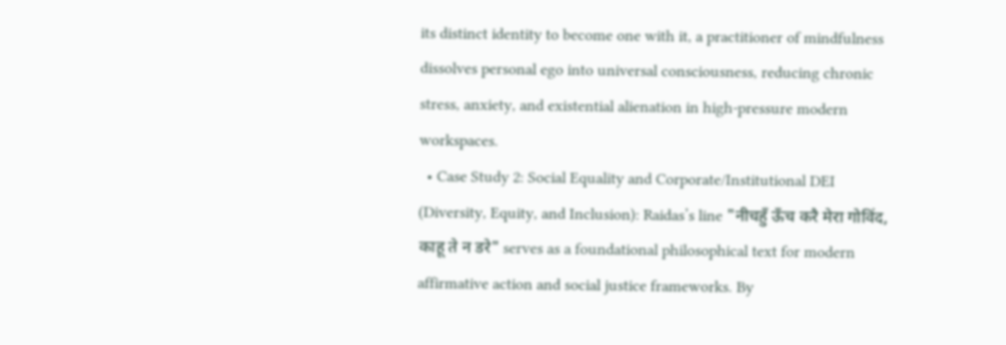its distinct identity to become one with it, a practitioner of mindfulness dissolves personal ego into universal consciousness, reducing chronic stress, anxiety, and existential alienation in high-pressure modern workspaces.
  • Case Study 2: Social Equality and Corporate/Institutional DEI (Diversity, Equity, and Inclusion): Raidas’s line "नीचहुँ ऊँच करै मेरा गोविंद, काहू ते न डरे" serves as a foundational philosophical text for modern affirmative action and social justice frameworks. By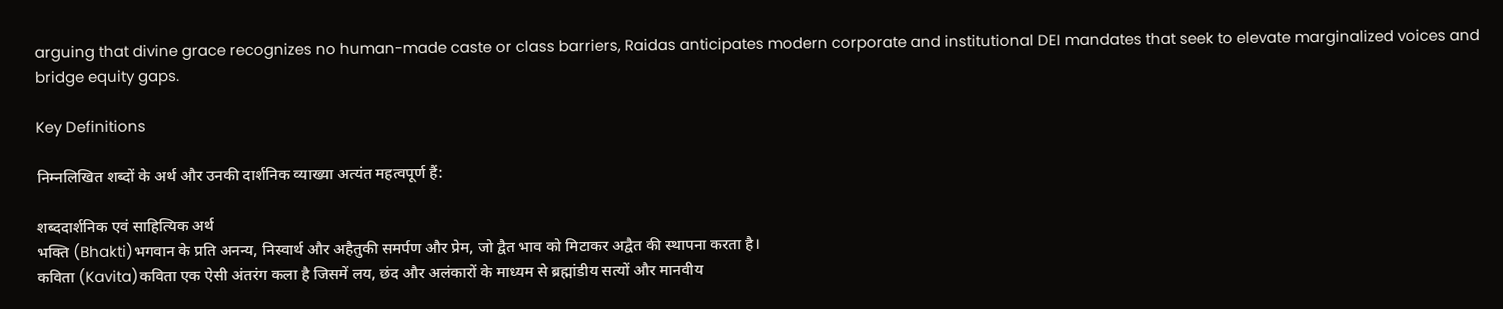arguing that divine grace recognizes no human-made caste or class barriers, Raidas anticipates modern corporate and institutional DEI mandates that seek to elevate marginalized voices and bridge equity gaps.

Key Definitions

निम्नलिखित शब्दों के अर्थ और उनकी दार्शनिक व्याख्या अत्यंत महत्वपूर्ण हैं:

शब्ददार्शनिक एवं साहित्यिक अर्थ
भक्ति (Bhakti)भगवान के प्रति अनन्य, निस्वार्थ और अहैतुकी समर्पण और प्रेम, जो द्वैत भाव को मिटाकर अद्वैत की स्थापना करता है।
कविता (Kavita)कविता एक ऐसी अंतरंग कला है जिसमें लय, छंद और अलंकारों के माध्यम से ब्रह्मांडीय सत्यों और मानवीय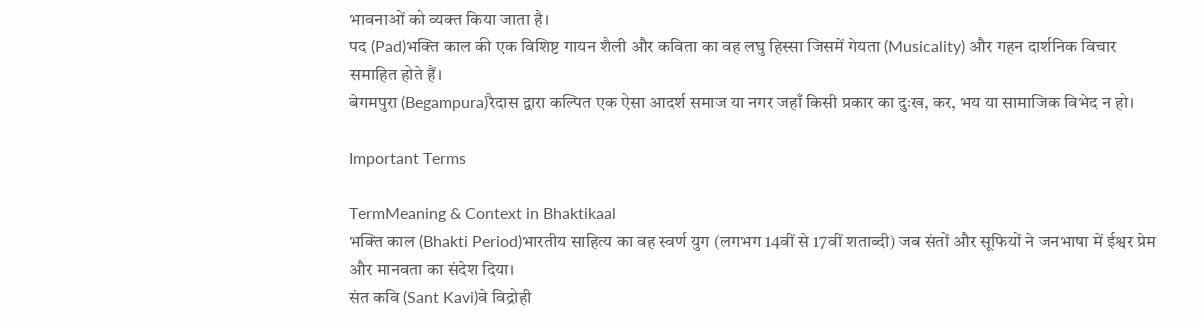भावनाओं को व्यक्त किया जाता है।
पद (Pad)भक्ति काल की एक विशिष्ट गायन शैली और कविता का वह लघु हिस्सा जिसमें गेयता (Musicality) और गहन दार्शनिक विचार समाहित होते हैं।
बेगमपुरा (Begampura)रैदास द्वारा कल्पित एक ऐसा आदर्श समाज या नगर जहाँ किसी प्रकार का दुःख, कर, भय या सामाजिक विभेद न हो।

Important Terms

TermMeaning & Context in Bhaktikaal
भक्ति काल (Bhakti Period)भारतीय साहित्य का वह स्वर्ण युग (लगभग 14वीं से 17वीं शताब्दी) जब संतों और सूफियों ने जनभाषा में ईश्वर प्रेम और मानवता का संदेश दिया।
संत कवि (Sant Kavi)वे विद्रोही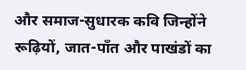और समाज-सुधारक कवि जिन्होंने रूढ़ियों, जात-पाँत और पाखंडों का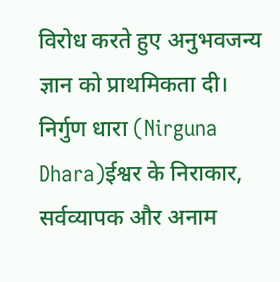विरोध करते हुए अनुभवजन्य ज्ञान को प्राथमिकता दी।
निर्गुण धारा (Nirguna Dhara)ईश्वर के निराकार, सर्वव्यापक और अनाम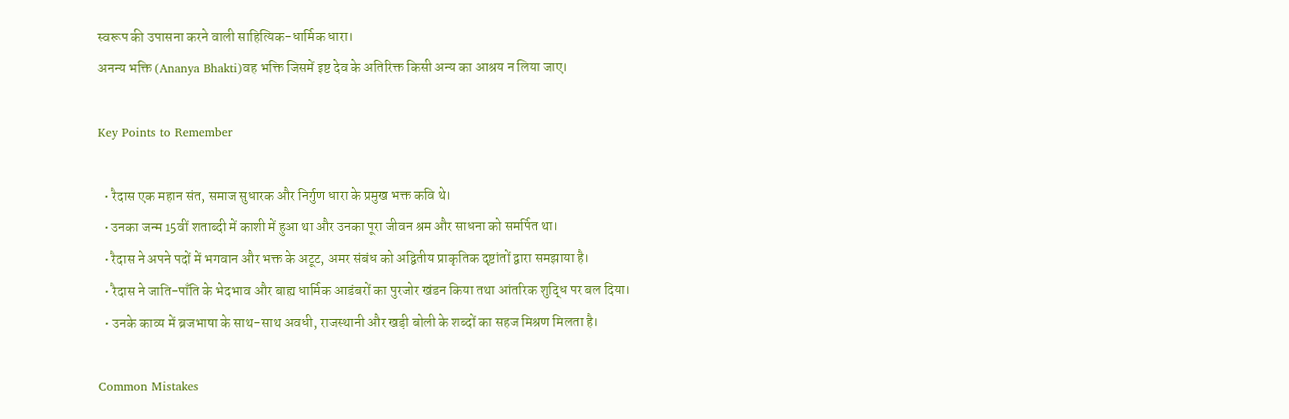स्वरूप की उपासना करने वाली साहित्यिक-धार्मिक धारा।
अनन्य भक्ति (Ananya Bhakti)वह भक्ति जिसमें इष्ट देव के अतिरिक्त किसी अन्य का आश्रय न लिया जाए।

Key Points to Remember

  • रैदास एक महान संत, समाज सुधारक और निर्गुण धारा के प्रमुख भक्त कवि थे।
  • उनका जन्म 15वीं शताब्दी में काशी में हुआ था और उनका पूरा जीवन श्रम और साधना को समर्पित था।
  • रैदास ने अपने पदों में भगवान और भक्त के अटूट, अमर संबंध को अद्वितीय प्राकृतिक दृष्टांतों द्वारा समझाया है।
  • रैदास ने जाति-पाँति के भेदभाव और बाह्य धार्मिक आडंबरों का पुरजोर खंडन किया तथा आंतरिक शुद्धि पर बल दिया।
  • उनके काव्य में ब्रजभाषा के साथ-साथ अवधी, राजस्थानी और खड़ी बोली के शब्दों का सहज मिश्रण मिलता है।

Common Mistakes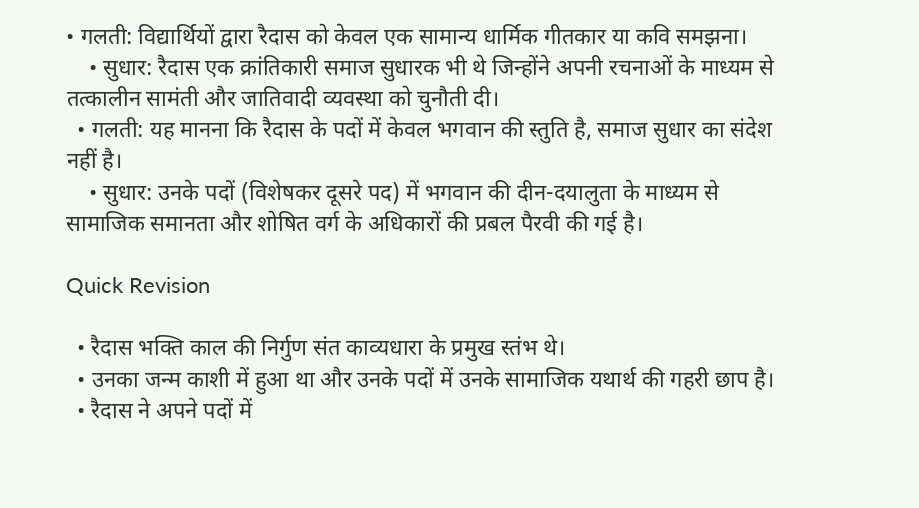• गलती: विद्यार्थियों द्वारा रैदास को केवल एक सामान्य धार्मिक गीतकार या कवि समझना।
    • सुधार: रैदास एक क्रांतिकारी समाज सुधारक भी थे जिन्होंने अपनी रचनाओं के माध्यम से तत्कालीन सामंती और जातिवादी व्यवस्था को चुनौती दी।
  • गलती: यह मानना कि रैदास के पदों में केवल भगवान की स्तुति है, समाज सुधार का संदेश नहीं है।
    • सुधार: उनके पदों (विशेषकर दूसरे पद) में भगवान की दीन-दयालुता के माध्यम से सामाजिक समानता और शोषित वर्ग के अधिकारों की प्रबल पैरवी की गई है।

Quick Revision

  • रैदास भक्ति काल की निर्गुण संत काव्यधारा के प्रमुख स्तंभ थे।
  • उनका जन्म काशी में हुआ था और उनके पदों में उनके सामाजिक यथार्थ की गहरी छाप है।
  • रैदास ने अपने पदों में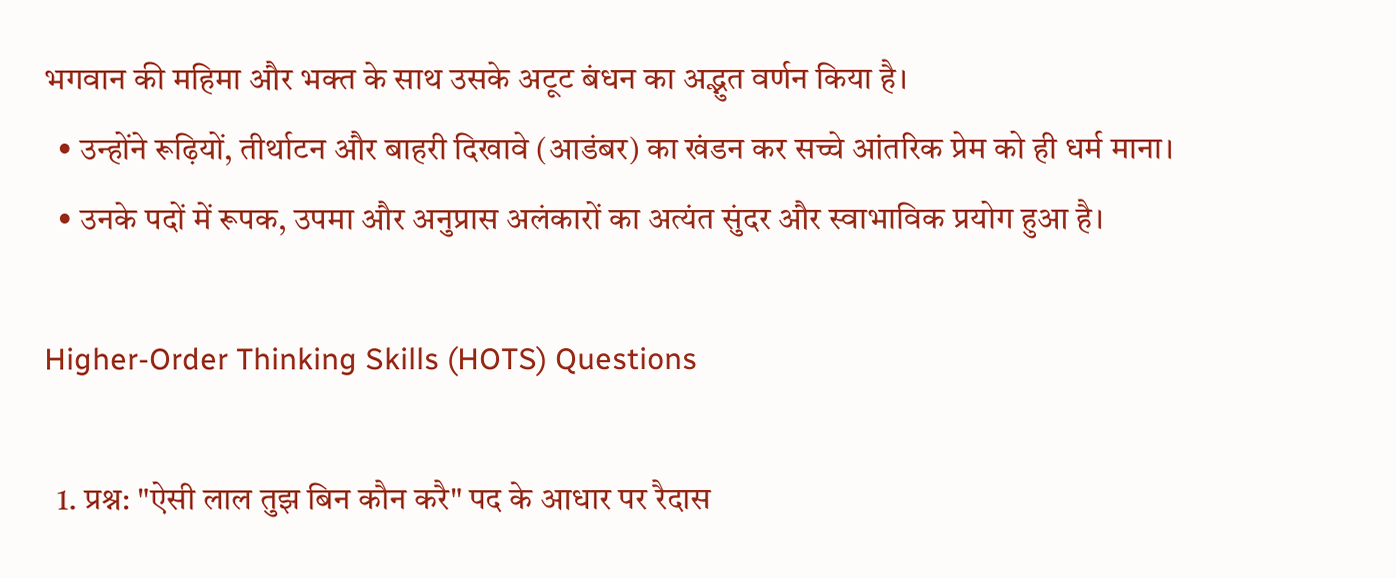भगवान की महिमा और भक्त के साथ उसके अटूट बंधन का अद्भुत वर्णन किया है।
  • उन्होंने रूढ़ियों, तीर्थाटन और बाहरी दिखावे (आडंबर) का खंडन कर सच्चे आंतरिक प्रेम को ही धर्म माना।
  • उनके पदों में रूपक, उपमा और अनुप्रास अलंकारों का अत्यंत सुंदर और स्वाभाविक प्रयोग हुआ है।

Higher-Order Thinking Skills (HOTS) Questions

  1. प्रश्न: "ऐसी लाल तुझ बिन कौन करै" पद के आधार पर रैदास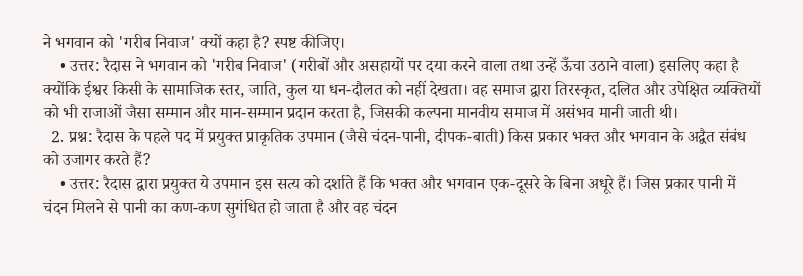ने भगवान को 'गरीब निवाज' क्यों कहा है? स्पष्ट कीजिए।
    • उत्तर: रैदास ने भगवान को 'गरीब निवाज' (गरीबों और असहायों पर दया करने वाला तथा उन्हें ऊँचा उठाने वाला) इसलिए कहा है क्योंकि ईश्वर किसी के सामाजिक स्तर, जाति, कुल या धन-दौलत को नहीं देखता। वह समाज द्वारा तिरस्कृत, दलित और उपेक्षित व्यक्तियों को भी राजाओं जैसा सम्मान और मान-सम्मान प्रदान करता है, जिसकी कल्पना मानवीय समाज में असंभव मानी जाती थी।
  2. प्रश्न: रैदास के पहले पद में प्रयुक्त प्राकृतिक उपमान (जैसे चंदन-पानी, दीपक-बाती) किस प्रकार भक्त और भगवान के अद्वैत संबंध को उजागर करते हैं?
    • उत्तर: रैदास द्वारा प्रयुक्त ये उपमान इस सत्य को दर्शाते हैं कि भक्त और भगवान एक-दूसरे के बिना अधूरे हैं। जिस प्रकार पानी में चंदन मिलने से पानी का कण-कण सुगंधित हो जाता है और वह चंदन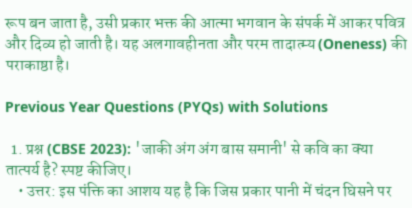रूप बन जाता है, उसी प्रकार भक्त की आत्मा भगवान के संपर्क में आकर पवित्र और दिव्य हो जाती है। यह अलगावहीनता और परम तादात्म्य (Oneness) की पराकाष्ठा है।

Previous Year Questions (PYQs) with Solutions

  1. प्रश्न (CBSE 2023): 'जाकी अंग अंग बास समानी' से कवि का क्या तात्पर्य है? स्पष्ट कीजिए।
    • उत्तर: इस पंक्ति का आशय यह है कि जिस प्रकार पानी में चंदन घिसने पर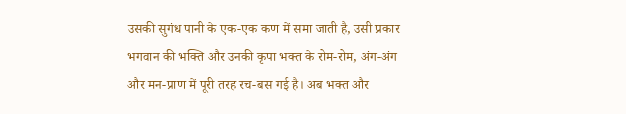उसकी सुगंध पानी के एक-एक कण में समा जाती है, उसी प्रकार भगवान की भक्ति और उनकी कृपा भक्त के रोम-रोम, अंग-अंग और मन-प्राण में पूरी तरह रच-बस गई है। अब भक्त और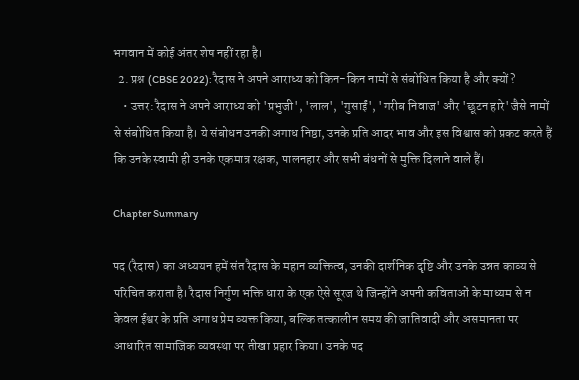भगवान में कोई अंतर शेष नहीं रहा है।
  2. प्रश्न (CBSE 2022): रैदास ने अपने आराध्य को किन-किन नामों से संबोधित किया है और क्यों?
    • उत्तर: रैदास ने अपने आराध्य को 'प्रभुजी', 'लाल', 'गुसाईं', 'गरीब निवाज' और 'छूटन हारे' जैसे नामों से संबोधित किया है। ये संबोधन उनकी अगाध निष्ठा, उनके प्रति आदर भाव और इस विश्वास को प्रकट करते हैं कि उनके स्वामी ही उनके एकमात्र रक्षक, पालनहार और सभी बंधनों से मुक्ति दिलाने वाले हैं।

Chapter Summary

पद (रैदास) का अध्ययन हमें संत रैदास के महान व्यक्तित्व, उनकी दार्शनिक दृष्टि और उनके उन्नत काव्य से परिचित कराता है। रैदास निर्गुण भक्ति धारा के एक ऐसे सूरज थे जिन्होंने अपनी कविताओं के माध्यम से न केवल ईश्वर के प्रति अगाध प्रेम व्यक्त किया, बल्कि तत्कालीन समय की जातिवादी और असमानता पर आधारित सामाजिक व्यवस्था पर तीखा प्रहार किया। उनके पद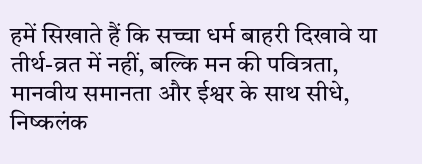हमें सिखाते हैं कि सच्चा धर्म बाहरी दिखावे या तीर्थ-व्रत में नहीं, बल्कि मन की पवित्रता, मानवीय समानता और ईश्वर के साथ सीधे, निष्कलंक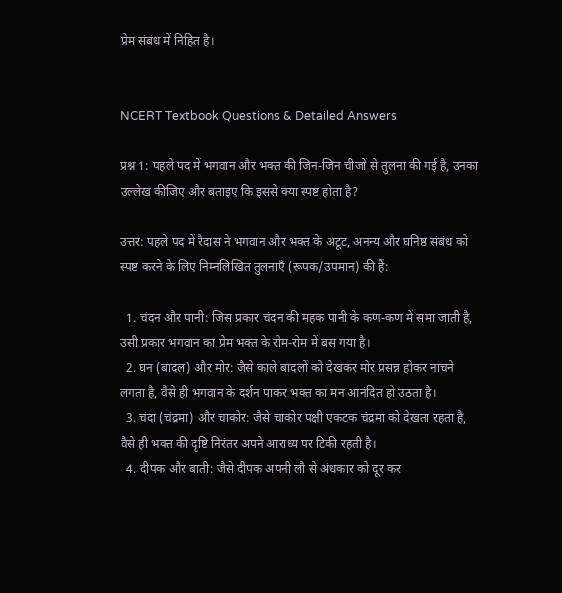प्रेम संबंध में निहित है।


NCERT Textbook Questions & Detailed Answers

प्रश्न 1: पहले पद में भगवान और भक्त की जिन-जिन चीजों से तुलना की गई है, उनका उल्लेख कीजिए और बताइए कि इससे क्या स्पष्ट होता है?

उत्तर: पहले पद में रैदास ने भगवान और भक्त के अटूट, अनन्य और घनिष्ठ संबंध को स्पष्ट करने के लिए निम्नलिखित तुलनाएँ (रूपक/उपमान) की हैं:

  1. चंदन और पानी: जिस प्रकार चंदन की महक पानी के कण-कण में समा जाती है, उसी प्रकार भगवान का प्रेम भक्त के रोम-रोम में बस गया है।
  2. घन (बादल) और मोर: जैसे काले बादलों को देखकर मोर प्रसन्न होकर नाचने लगता है, वैसे ही भगवान के दर्शन पाकर भक्त का मन आनंदित हो उठता है।
  3. चंदा (चंद्रमा) और चाकोर: जैसे चाकोर पक्षी एकटक चंद्रमा को देखता रहता है, वैसे ही भक्त की दृष्टि निरंतर अपने आराध्य पर टिकी रहती है।
  4. दीपक और बाती: जैसे दीपक अपनी लौ से अंधकार को दूर कर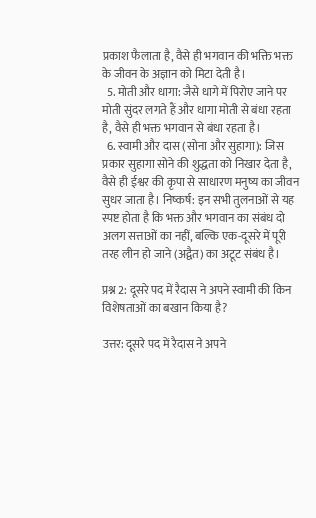प्रकाश फैलाता है, वैसे ही भगवान की भक्ति भक्त के जीवन के अज्ञान को मिटा देती है।
  5. मोती और धागा: जैसे धागे में पिरोए जाने पर मोती सुंदर लगते हैं और धागा मोती से बंधा रहता है, वैसे ही भक्त भगवान से बंधा रहता है।
  6. स्वामी और दास (सोना और सुहागा): जिस प्रकार सुहागा सोने की शुद्धता को निखार देता है, वैसे ही ईश्वर की कृपा से साधारण मनुष्य का जीवन सुधर जाता है। निष्कर्ष: इन सभी तुलनाओं से यह स्पष्ट होता है कि भक्त और भगवान का संबंध दो अलग सत्ताओं का नहीं, बल्कि एक-दूसरे में पूरी तरह लीन हो जाने (अद्वैत) का अटूट संबंध है।

प्रश्न 2: दूसरे पद में रैदास ने अपने स्वामी की किन विशेषताओं का बखान किया है?

उत्तर: दूसरे पद में रैदास ने अपने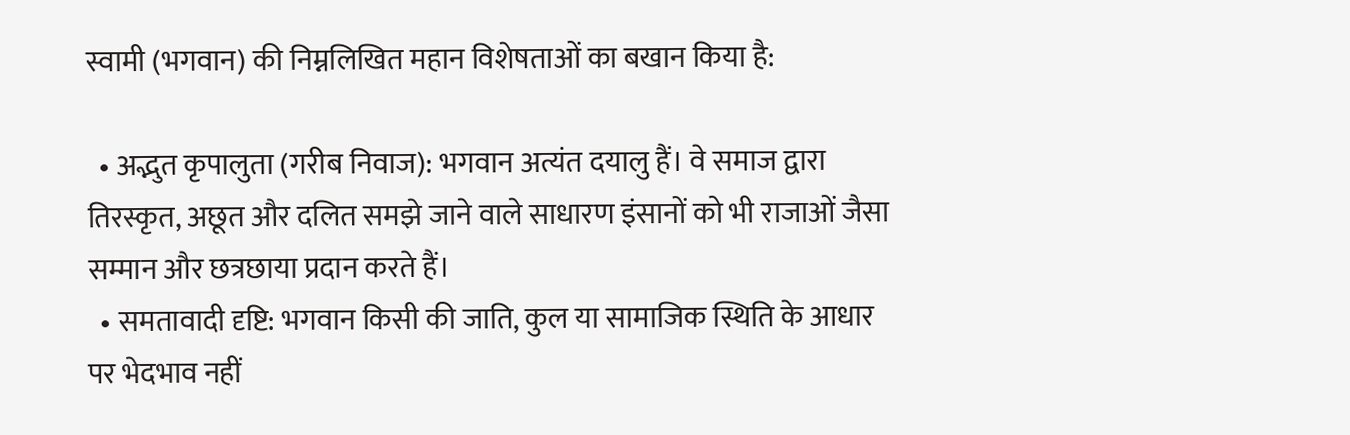स्वामी (भगवान) की निम्नलिखित महान विशेषताओं का बखान किया है:

  • अद्भुत कृपालुता (गरीब निवाज): भगवान अत्यंत दयालु हैं। वे समाज द्वारा तिरस्कृत, अछूत और दलित समझे जाने वाले साधारण इंसानों को भी राजाओं जैसा सम्मान और छत्रछाया प्रदान करते हैं।
  • समतावादी दृष्टि: भगवान किसी की जाति, कुल या सामाजिक स्थिति के आधार पर भेदभाव नहीं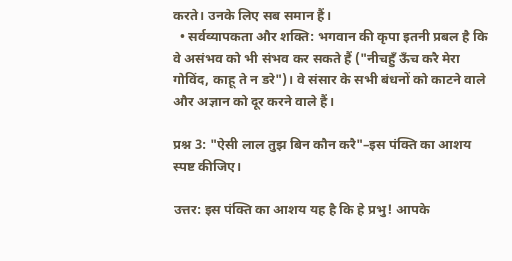करते। उनके लिए सब समान हैं।
  • सर्वव्यापकता और शक्ति: भगवान की कृपा इतनी प्रबल है कि वे असंभव को भी संभव कर सकते हैं ("नीचहुँ ऊँच करै मेरा गोविंद, काहू ते न डरे")। वे संसार के सभी बंधनों को काटने वाले और अज्ञान को दूर करने वाले हैं।

प्रश्न 3: "ऐसी लाल तुझ बिन कौन करै"–इस पंक्ति का आशय स्पष्ट कीजिए।

उत्तर: इस पंक्ति का आशय यह है कि हे प्रभु! आपके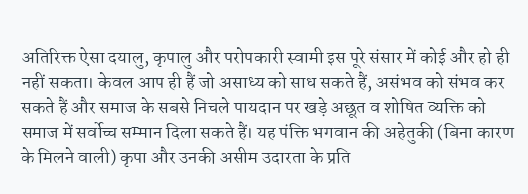अतिरिक्त ऐसा दयालु, कृपालु और परोपकारी स्वामी इस पूरे संसार में कोई और हो ही नहीं सकता। केवल आप ही हैं जो असाध्य को साध सकते हैं, असंभव को संभव कर सकते हैं और समाज के सबसे निचले पायदान पर खड़े अछूत व शोषित व्यक्ति को समाज में सर्वोच्च सम्मान दिला सकते हैं। यह पंक्ति भगवान की अहेतुकी (बिना कारण के मिलने वाली) कृपा और उनकी असीम उदारता के प्रति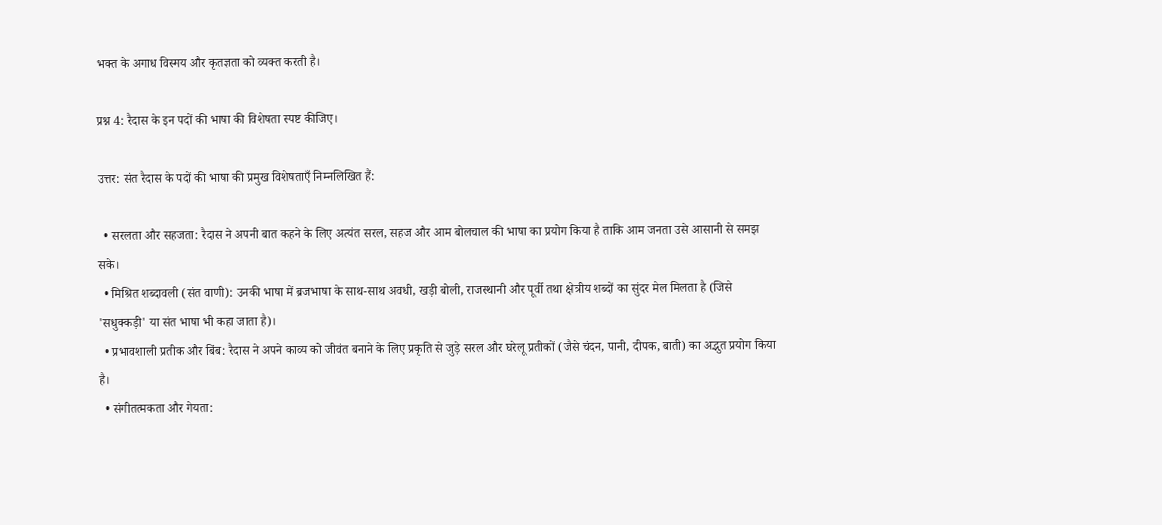भक्त के अगाध विस्मय और कृतज्ञता को व्यक्त करती है।

प्रश्न 4: रैदास के इन पदों की भाषा की विशेषता स्पष्ट कीजिए।

उत्तर: संत रैदास के पदों की भाषा की प्रमुख विशेषताएँ निम्नलिखित हैं:

  • सरलता और सहजता: रैदास ने अपनी बात कहने के लिए अत्यंत सरल, सहज और आम बोलचाल की भाषा का प्रयोग किया है ताकि आम जनता उसे आसानी से समझ सके।
  • मिश्रित शब्दावली (संत वाणी): उनकी भाषा में ब्रजभाषा के साथ-साथ अवधी, खड़ी बोली, राजस्थानी और पूर्वी तथा क्षेत्रीय शब्दों का सुंदर मेल मिलता है (जिसे 'सधुक्कड़ी' या संत भाषा भी कहा जाता है)।
  • प्रभावशाली प्रतीक और बिंब: रैदास ने अपने काव्य को जीवंत बनाने के लिए प्रकृति से जुड़े सरल और घरेलू प्रतीकों (जैसे चंदन, पानी, दीपक, बाती) का अद्भुत प्रयोग किया है।
  • संगीतत्मकता और गेयता: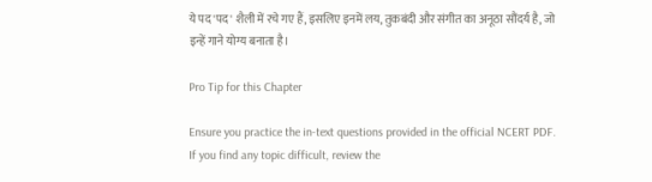ये पद 'पद' शैली में रचे गए हैं, इसलिए इनमें लय, तुकबंदी और संगीत का अनूठा सौंदर्य है, जो इन्हें गाने योग्य बनाता है।

Pro Tip for this Chapter

Ensure you practice the in-text questions provided in the official NCERT PDF. If you find any topic difficult, review the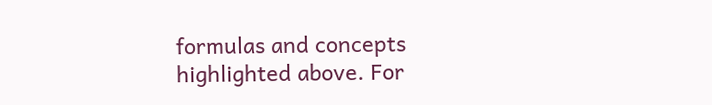formulas and concepts highlighted above. For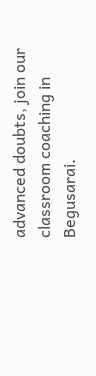advanced doubts, join our classroom coaching in Begusarai.